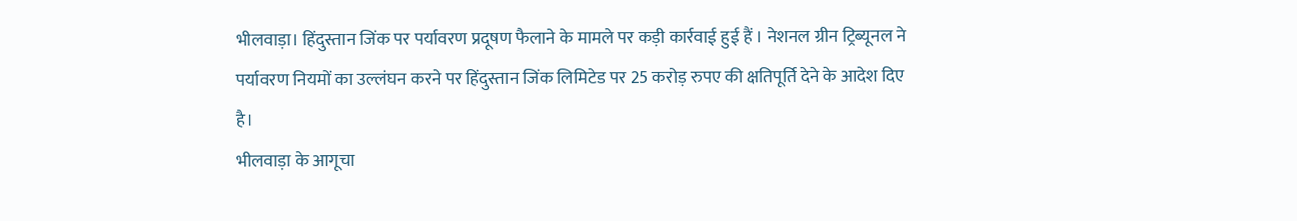भीलवाड़ा। हिंदुस्तान जिंक पर पर्यावरण प्रदूषण फैलाने के मामले पर कड़ी कार्रवाई हुई हैं । नेशनल ग्रीन ट्रिब्यूनल ने पर्यावरण नियमों का उल्लंघन करने पर हिंदुस्तान जिंक लिमिटेड पर 25 करोड़ रुपए की क्षतिपूर्ति देने के आदेश दिए है।
भीलवाड़ा के आगूचा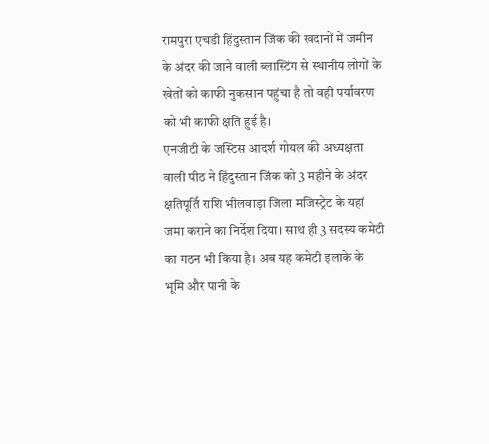रामपुरा एचडी हिंदुस्तान जिंक की खदानों में जमीन के अंदर की जाने वाली ब्लास्टिंग से स्थानीय लोगों के खेतों को काफी नुकसान पहुंचा है तो वही पर्यावरण को भी काफी क्षति हुई है।
एनजीटी के जस्टिस आदर्श गोयल की अध्यक्षता वाली पीठ ने हिंदुस्तान जिंक को 3 महीने के अंदर क्षतिपूर्ति राशि भीलवाड़ा जिला मजिस्ट्रेट के यहां जमा कराने का निर्देश दिया। साथ ही 3 सदस्य कमेटी का गठन भी किया है। अब यह कमेटी इलाके के भूमि और पानी के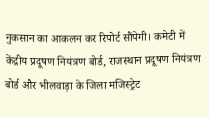नुकसान का आकलन कर रिपोर्ट सौंपेगी। कमेटी में केंद्रीय प्रदूषण नियंत्रण बोर्ड, राजस्थान प्रदूषण नियंत्रण बोर्ड और भीलवाड़ा के जिला मजिस्ट्रेट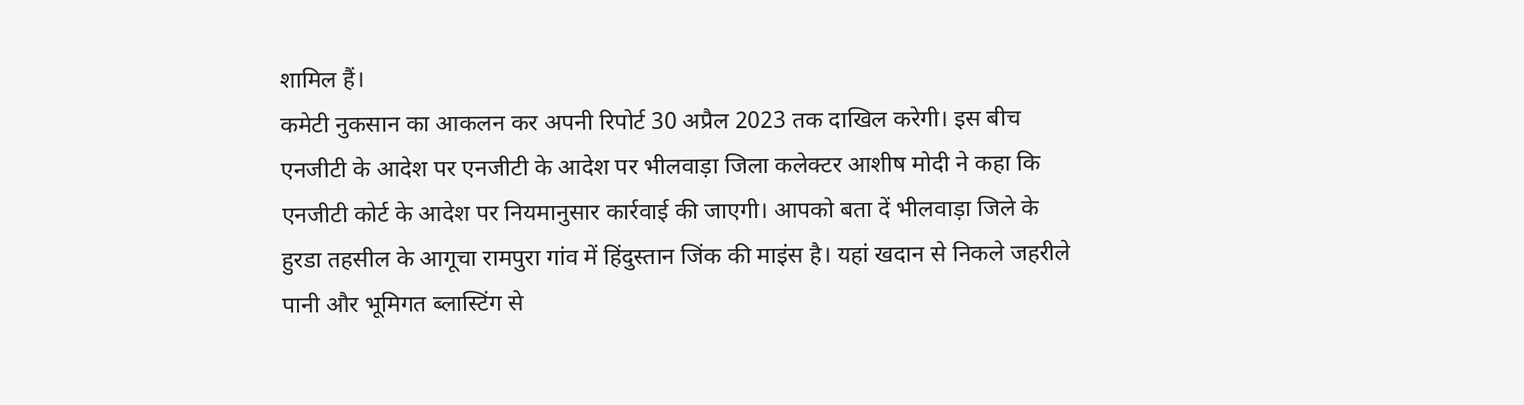शामिल हैं।
कमेटी नुकसान का आकलन कर अपनी रिपोर्ट 30 अप्रैल 2023 तक दाखिल करेगी। इस बीच एनजीटी के आदेश पर एनजीटी के आदेश पर भीलवाड़ा जिला कलेक्टर आशीष मोदी ने कहा कि एनजीटी कोर्ट के आदेश पर नियमानुसार कार्रवाई की जाएगी। आपको बता दें भीलवाड़ा जिले के हुरडा तहसील के आगूचा रामपुरा गांव में हिंदुस्तान जिंक की माइंस है। यहां खदान से निकले जहरीले पानी और भूमिगत ब्लास्टिंग से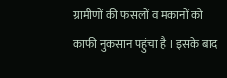ग्रामीणों की फसलों व मकानों को काफी नुकसान पहुंचा है । इसके बाद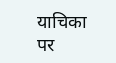याचिका पर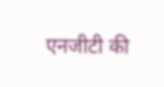एनजीटी की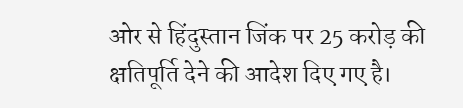ओर से हिंदुस्तान जिंक पर 25 करोड़ की क्षतिपूर्ति देने की आदेश दिए गए है।